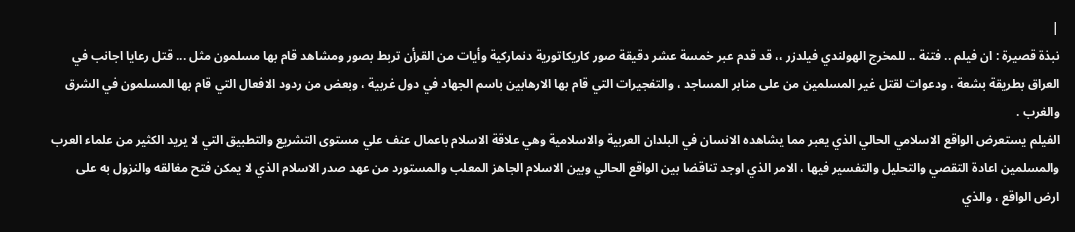|
نبذة قصيرة : ان فيلم .. فتنة .. للمخرج الهولندي فيلدزر ،، قد قدم عبر خمسة عشر دقيقة صور كاريكاتورية دنماركية وأيات من القرأن تربط بصور ومشاهد قام بها مسلمون مثل ... قتل رعايا اجانب في العراق بطريقة بشعة ، ودعوات لقتل غير المسلمين من على منابر المساجد ، والتفجيرات التي قام بها الارهابين باسم الجهاد في دول غربية ، وبعض من ردود الافعال التي قام بها المسلمون في الشرق والغرب .
الفيلم يستعرض الواقع الاسلامي الحالي الذي يعبر مما يشاهده الانسان في البلدان العربية والاسلامية وهي علاقة الاسلام باعمال عنف علي مستوى التشريع والتطبيق التي لا يريد الكثير من علماء العرب والمسلمين اعادة التقصي والتحليل والتفسير فيها ، الامر الذي اوجد تناقضا بين الواقع الحالي وبين الاسلام الجاهز المعلب والمستورد من عهد صدر الاسلام الذي لا يمكن فتح مغالقه والنزول به على ارض الواقع ، والذي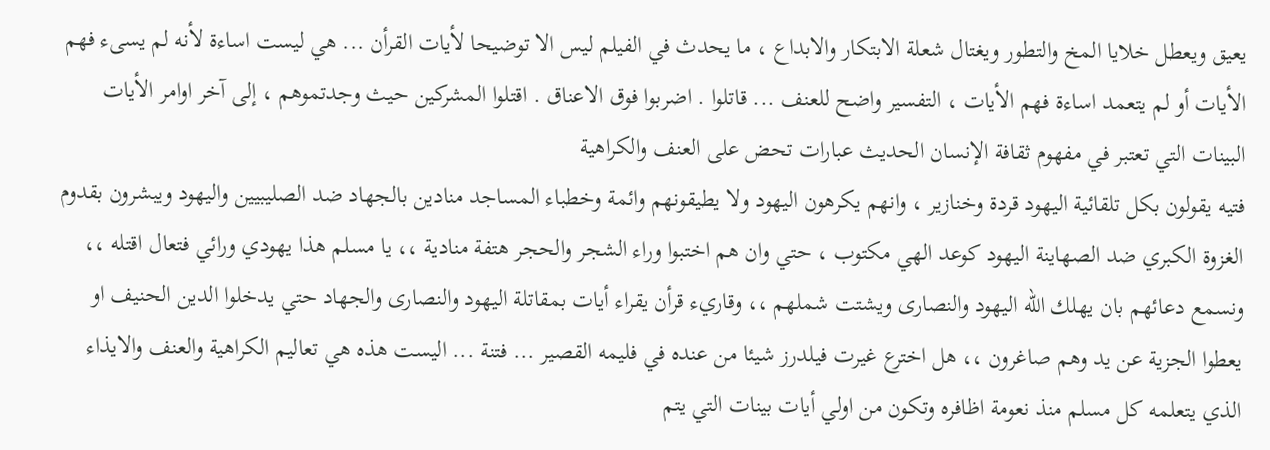يعيق ويعطل خلايا المخ والتطور ويغتال شعلة الابتكار والابداع ، ما يحدث في الفيلم ليس الا توضيحا لأيات القرأن ... هي ليست اساءة لأنه لم يسىء فهم الأيات أو لم يتعمد اساءة فهم الأيات ، التفسير واضح للعنف ... قاتلوا . اضربوا فوق الاعناق . اقتلوا المشركين حيث وجدتموهم ، إلى آخر اوامر الأيات البينات التي تعتبر في مفهوم ثقافة الإنسان الحديث عبارات تحض على العنف والكراهية
فتيه يقولون بكل تلقائية اليهود قردة وخنازير ، وانهم يكرهون اليهود ولا يطيقونهم وائمة وخطباء المساجد منادين بالجهاد ضد الصليبيين واليهود ويبشرون بقدوم الغزوة الكبري ضد الصهاينة اليهود كوعد الهي مكتوب ، حتي وان هم اختبوا وراء الشجر والحجر هتفة منادية ،، يا مسلم هذا يهودي ورائي فتعال اقتله ،، ونسمع دعائهم بان يهلك الله اليهود والنصارى ويشتت شملهم ،، وقاريء قرأن يقراء أيات بمقاتلة اليهود والنصارى والجهاد حتي يدخلوا الدين الحنيف او يعطوا الجزية عن يد وهم صاغرون ،، هل اخترع غيرت فيلدرز شيئا من عنده في فليمه القصير ... فتنة ... اليست هذه هي تعاليم الكراهية والعنف والايذاء الذي يتعلمه كل مسلم منذ نعومة اظافره وتكون من اولي أيات بينات التي يتم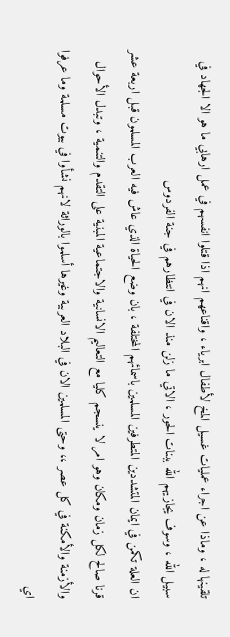تلقينها له ، وماذا عن اجراء عمليات غسيل المخ لأطفال ابرياء ، واقناعهم انهم اذا قتلوا انفسهم في عمل ارهابي ما هو الا الجهاد في سبيل الله ، وسوف يجازيهم الله ببنات الحور ، الاتي ما زلن منذ الان في انتظارهم في جنة الفردوس
ان العلة تكمن في ايمان المتشددين المتطرفين المسلمين باسمائهم المختلفة ، بان وضع الحياة الذي عاش فيه العرب المسلمون قبل اربعة عشر قرنا صالح لكل زمان ومكان وهو امر لا ينسجم كليا مع التعاليم الانسانية والاجتماعية المبنية على التقدم والتنمية ، وتبدل الأحوال والأزمنة والأمكنة في كل عصر ،، وحتى المسلمين الان في البلاد العربية وغيرها أسلموا بالوراثة لانهم نشأوا في بيوت مسلمة وما عرفوا اي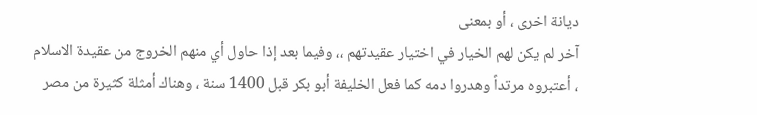ديانة اخرى ، أو بمعنى
آخر لم يكن لهم الخيار في اختيار عقيدتهم ،، وفيما بعد إذا حاول أي منهم الخروج من عقيدة الاسلام ، أعتبروه مرتداً وهدروا دمه كما فعل الخليفة أبو بكر قبل 1400 سنة ، وهناك أمثلة كثيرة من مصر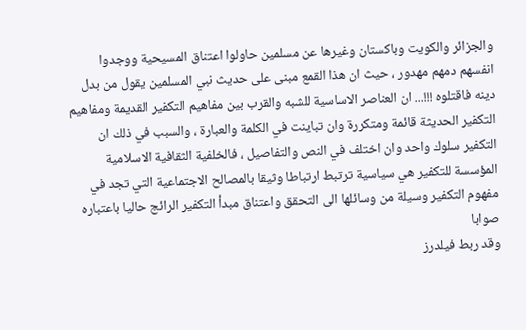والجزائر والكويت وباكستان وغيرها عن مسلمين حاولوا اعتناق المسيحية ووجدوا انفسهم دمهم مهدور ، حيث ان هذا القمع مبنى على حديث نبي المسلمين يقول من بدل دينه فاقتلوه !!!... ان العناصر الاساسية للشبه والقرب بين مفاهيم التكفير القديمة ومفاهيم التكفير الحديثة قائمة ومتكررة وان تباينت في الكلمة والعبارة ، والسبب في ذلك ان التكفير سلوك واحد وان اختلف في النص والتفاصيل ، فالخلفية الثقافية الاسلامية المؤسسة للتكفير هي سياسية ترتبط ارتباطا وثيقا بالمصالح الاجتماعية التي تجد في مفهوم التكفير وسيلة من وسائلها الى التحقق واعتناق مبدأ التكفير الرائج حاليا باعتباره صوابا
وقد ربط فيلدرز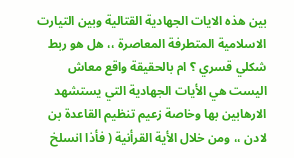بين هذه الايات الجهادية القتالية وبين التيارت الاسلامية المتطرفة المعاصرة ،، هل هو ربط شكلي قسري ؟ ام بالحقيقة واقع معاش اليست هي الأيات الجهادية التي يستشهد الارهابين بها وخاصة زعيم تنظيم القاعدة بن لادن ،، ومن خلال الأية القرأنية ( فأذا انسلخ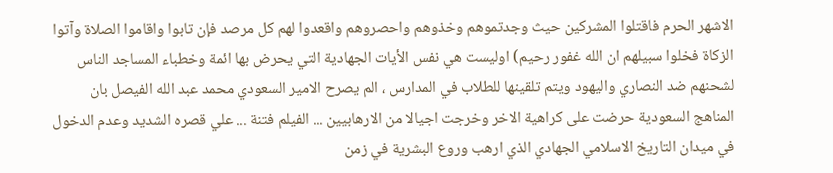الاشهر الحرم فاقتلوا المشركين حيث وجدتموهم وخذوهم واحصروهم واقعدوا لهم كل مرصد فإن تابوا واقاموا الصلاة وآتوا الزكاة فخلوا سبيلهم ان الله غفور رحيم) اوليست هي نفس الأيات الجهادية التي يحرض بها ائمة وخطباء المساجد الناس لشحنهم ضد النصاري واليهود ويتم تلقينها للطلاب في المدارس ، الم يصرح الامير السعودي محمد عبد الله الفيصل بان المناهج السعودية حرضت على كراهية الاخر وخرجت اجيالا من الارهابيين ... الفيلم فتنة ... علي قصره الشديد وعدم الدخول في ميدان التاريخ الاسلامي الجهادي الذي ارهب وروع البشرية في زمن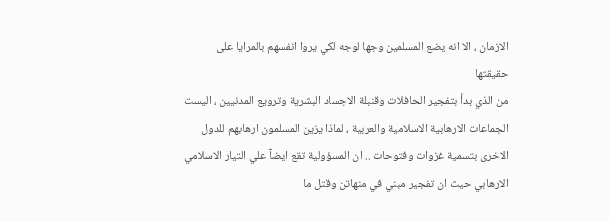الازمان ، الا انه يضع المسلمين وجها لوجه لكي يروا انفسهم بالمرايا على حقيقتها
من الذي بدأ بتفجير الحافلات وقنبلة الاجساد البشرية وترويع المدنيين ، اليست الجماعات الارهابية الاسلامية والعربية ، لماذا يزين المسلمون ارهابهم للدول الاخرى بتسمية غزوات وفتوحات .. ان المسؤولية تقع ايضآ علي التيار الاسلامي الارهابي حيث ان تفجير مبني في منهاتن وقتل ما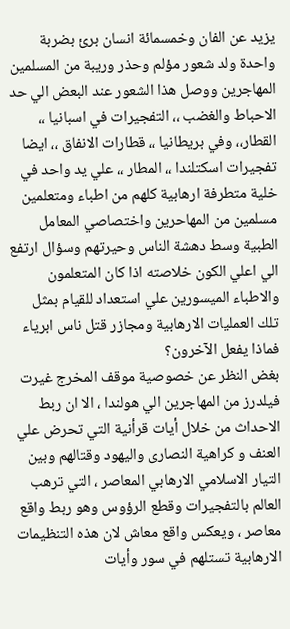يزيد عن الفان وخمسمائة انسان برئ بضربة واحدة ولد شعور مؤلم وحذر وريبة من المسلمين المهاجرين ووصل هذا الشعور عند البعض الي حد الاحباط والغضب ،، التفجيرات في اسبانيا ،، القطار،، وفي بريطانيا ،، قطارات الانفاق ،، ايضا تفجيرات اسكتلندا ،، المطار ،، علي يد واحد في خلية متطرفة ارهابية كلهم من اطباء ومتعلمين مسلمين من المهاحرين واختصاصي المعامل الطبية وسط دهشة الناس وحيرتهم وسؤال ارتفع الي اعلي الكون خلاصته اذا كان المتعلمون والاطباء الميسورين علي استعداد للقيام بمثل تلك العمليات الارهابية ومجازر قتل ناس ابرياء فماذا يفعل الآخرون؟
بغض النظر عن خصوصية موقف المخرج غيرت فيلدرز من المهاجرين الي هولندا ، الا ان ربط الاحداث من خلال أيات قرأنية التي تحرض علي العنف و كراهية النصارى واليهود وقتالهم وبين التيار الاسلامي الارهابي المعاصر ، التي ترهب العالم بالتفجيرات وقطع الرؤوس وهو ربط واقع معاصر ، ويعكس واقع معاش لان هذه التنظيمات الارهابية تستلهم في سور وأيات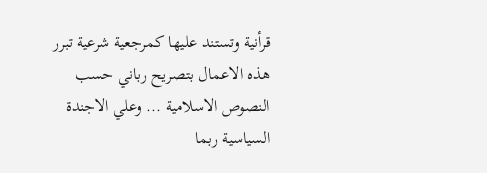قرأنية وتستند عليها كمرجعية شرعية تبرر هذه الاعمال بتصريح رباني حسب النصوص الاسلامية ... وعلي الاجندة السياسية ربما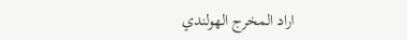اراد المخرج الهولندي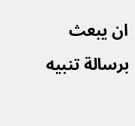ان يبعث برسالة تنبيه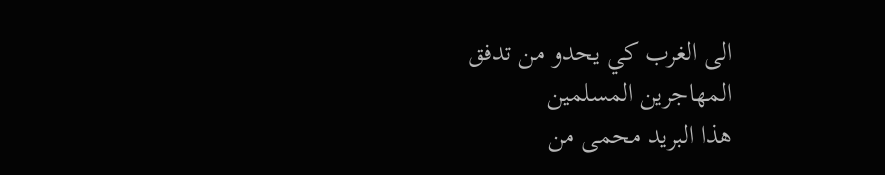الى الغرب كي يحدو من تدفق المهاجرين المسلمين
هذا البريد محمى من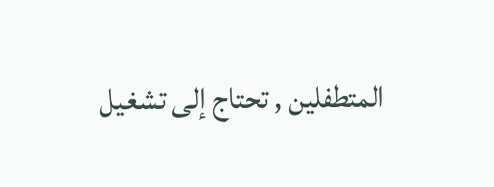المتطفلين , تحتاج إلى تشغيل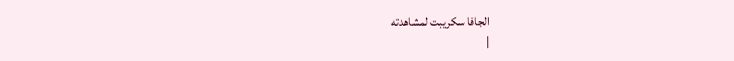الجافا سكريبت لمشاهدته
|